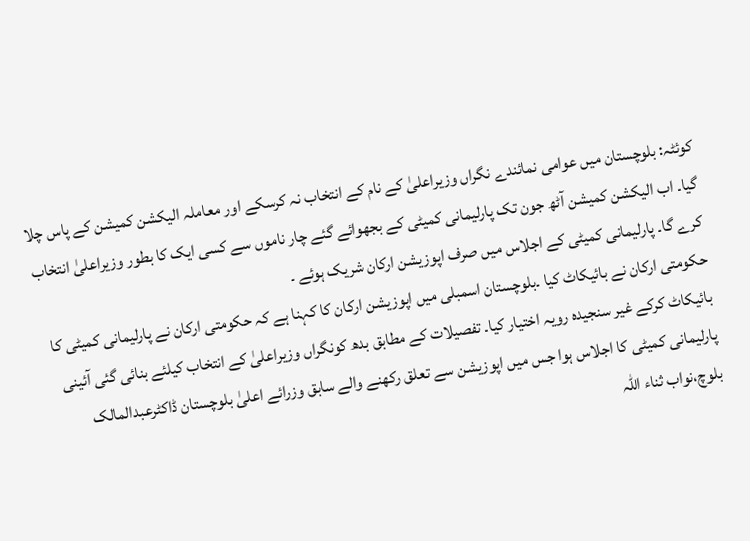کوئٹہ: بلوچستان میں عوامی نمائندے نگراں وزیراعلیٰ کے نام کے انتخاب نہ کرسکے اور معاملہ الیکشن کمیشن کے پاس چلا گیا۔ اب الیکشن کمیشن آٹھ جون تک پارلیمانی کمیٹی کے بجھوائے گئے چار ناموں سے کسی ایک کا بطور وزیراعلیٰ انتخاب کرے گا۔ پارلیمانی کمیٹی کے اجلاس میں صرف اپوزیشن ارکان شریک ہوئے ۔
حکومتی ارکان نے بائیکاٹ کیا ۔بلوچستان اسمبلی میں اپوزیشن ارکان کا کہنا ہے کہ حکومتی ارکان نے پارلیمانی کمیٹی کا بائیکاٹ کرکے غیر سنجیدہ رویہ اختیار کیا۔ تفصیلات کے مطابق بدھ کونگراں وزیراعلیٰ کے انتخاب کیلئے بنائی گئی آئینی پارلیمانی کمیٹی کا اجلاس ہوا جس میں اپوزیشن سے تعلق رکھنے والے سابق وزرائے اعلیٰ بلوچستان ڈاکٹرعبدالمالک بلوچ،نواب ثناء اللہ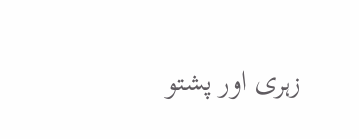زہری اور پشتو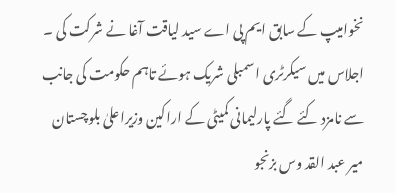نخوامیپ کے سابق ایم پی اے سید لیاقت آغا نے شرکت کی ۔
اجلاس میں سیکرٹری اسمبلی شریک ہوئے تاہم حکومت کی جانب سے نامزد کئے گئے پارلیمانی کمیٹی کے اراکین وزیراعلیٰ بلوچستان میر عبد القد وس بزنجو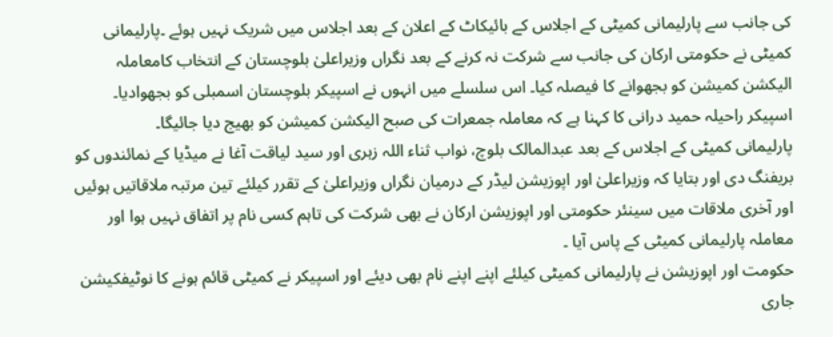کی جانب سے پارلیمانی کمیٹی کے اجلاس کے بائیکاٹ کے اعلان کے بعد اجلاس میں شریک نہیں ہوئے ۔پارلیمانی کمیٹی نے حکومتی ارکان کی جانب سے شرکت نہ کرنے کے بعد نگراں وزیراعلیٰ بلوچستان کے انتخاب کامعاملہ الیکشن کمیشن کو بجھوانے کا فیصلہ کیا۔ اس سلسلے میں انہوں نے اسپیکر بلوچستان اسمبلی کو بجھوادیا۔ اسپیکر راحیلہ حمید درانی کا کہنا ہے کہ معاملہ جمعرات کی صبح الیکشن کمیشن کو بھیج دیا جائیگا۔
پارلیمانی کمیٹی کے اجلاس کے بعد عبدالمالک بلوچ، نواب ثناء اللہ زہری اور سید لیاقت آغا نے میڈیا کے نمائندوں کو بریفنگ دی اور بتایا کہ وزیراعلیٰ اور اپوزیشن لیڈر کے درمیان نگراں وزیراعلیٰ کے تقرر کیلئے تین مرتبہ ملاقاتیں ہوئیں اور آخری ملاقات میں سینئر حکومتی اور اپوزیشن ارکان نے بھی شرکت کی تاہم کسی نام پر اتفاق نہیں ہوا اور معاملہ پارلیمانی کمیٹی کے پاس آیا ۔
حکومت اور اپوزیشن نے پارلیمانی کمیٹی کیلئے اپنے اپنے نام بھی دیئے اور اسپیکر نے کمیٹی قائم ہونے کا نوٹیفکیشن جاری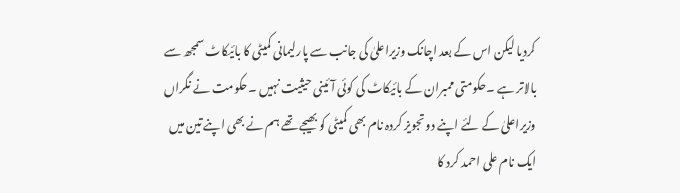کردیا لیکن اس کے بعد اچانک وزیراعلیٰ کی جانب سے پارلیمانی کمیٹی کا بائیکاٹ سمجھ سے بالاتر ہے ۔حکومتی ممبران کے بائیکاٹ کی کوئی آئینی حیثیت نہیں ۔حکومت نے نگراں وزیراعلیٰ کے لئے اپنے دو تجویز کردہ نام بھی کمیٹی کو بھیجے تھے ہم نے بھی اپنے تین میں ایک نام علی احمد کرد کا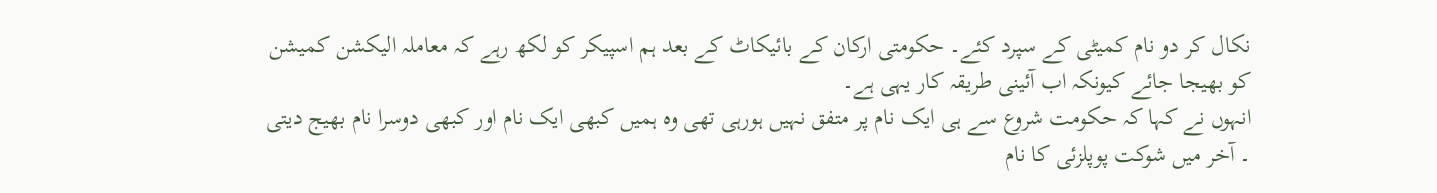نکال کر دو نام کمیٹی کے سپرد کئے۔ حکومتی ارکان کے بائیکاٹ کے بعد ہم اسپیکر کو لکھ رہے کہ معاملہ الیکشن کمیشن کو بھیجا جائے کیونکہ اب آئینی طریقہ کار یہی ہے۔
انہوں نے کہا کہ حکومت شروع سے ہی ایک نام پر متفق نہیں ہورہی تھی وہ ہمیں کبھی ایک نام اور کبھی دوسرا نام بھیج دیتی ۔ آخر میں شوکت پوپلزئی کا نام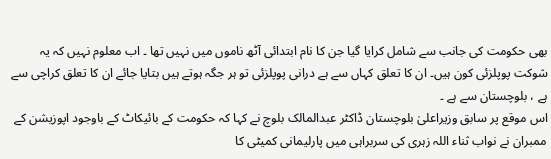بھی حکومت کی جانب سے شامل کرایا گیا جن کا نام ابتدائی آٹھ ناموں میں نہیں تھا ۔ اب معلوم نہیں کہ یہ شوکت پوپلزئی کون ہیں۔ ان کا تعلق کہاں سے ہے درانی پوپلزئی تو ہر جگہ ہوتے ہیں بتایا جائے ان کا تعلق کراچی سے ہے ، بلوچستان سے ہے ۔
اس موقع پر سابق وزیراعلیٰ بلوچستان ڈاکٹر عبدالمالک بلوچ نے کہا کہ حکومت کے بائیکاٹ کے باوجود اپوزیشن کے ممبران نے نواب ثناء اللہ زہری کی سربراہی میں پارلیمانی کمیٹی کا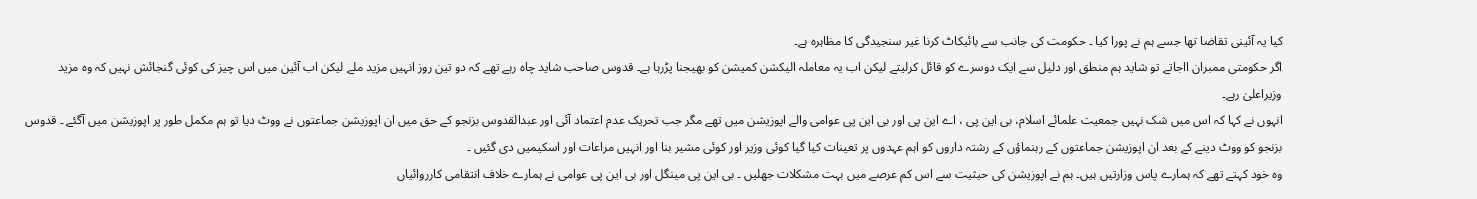کیا یہ آئینی تقاضا تھا جسے ہم نے پورا کیا ۔ حکومت کی جانب سے بائیکاٹ کرنا غیر سنجیدگی کا مظاہرہ ہے۔
اگر حکومتی ممبران ااجاتے تو شاید ہم منطق اور دلیل سے ایک دوسرے کو قائل کرلیتے لیکن اب یہ معاملہ الیکشن کمیشن کو بھیجنا پڑرہا ہے۔ قدوس صاحب شاید چاہ رہے تھے کہ دو تین روز انہیں مزید ملے لیکن اب آئین میں اس چیز کی کوئی گنجائش نہیں کہ وہ مزید وزیراعلیٰ رہے۔
انہوں نے کہا کہ اس میں شک نہیں جمعیت علمائے اسلام، بی این پی ، اے این پی اور بی این پی عوامی والے اپوزیشن میں تھے مگر جب تحریک عدم اعتماد آئی اور عبدالقدوس بزنجو کے حق میں ان اپوزیشن جماعتوں نے ووٹ دیا تو ہم مکمل طور پر اپوزیشن میں آگئے ۔ قدوس بزنجو کو ووٹ دینے کے بعد ان اپوزیشن جماعتوں کے رہنماؤں کے رشتہ داروں کو اہم عہدوں پر تعینات کیا گیا کوئی وزیر اور کوئی مشیر بنا اور انہیں مراعات اور اسکیمیں دی گئیں ۔
وہ خود کہتے تھے کہ ہمارے پاس وزارتیں ہیں۔ ہم نے اپوزیشن کی حیثیت سے اس کم عرصے میں بہت مشکلات جھلیں ۔ بی این پی مینگل اور بی این پی عوامی نے ہمارے خلاف انتقامی کارروائیاں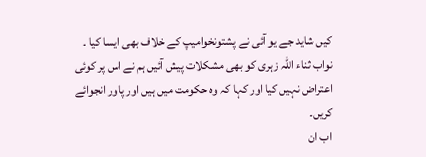کیں شاید جے یو آئی نے پشتونخوامیپ کے خلاف بھی ایسا کیا ۔ نواب ثناء اللہ زہری کو بھی مشکلات پیش آئیں ہم نے اس پر کوئی اعتراض نہیں کیا اور کہا کہ وہ حکومت میں ہیں اور پاور انجوائے کریں۔
اب ان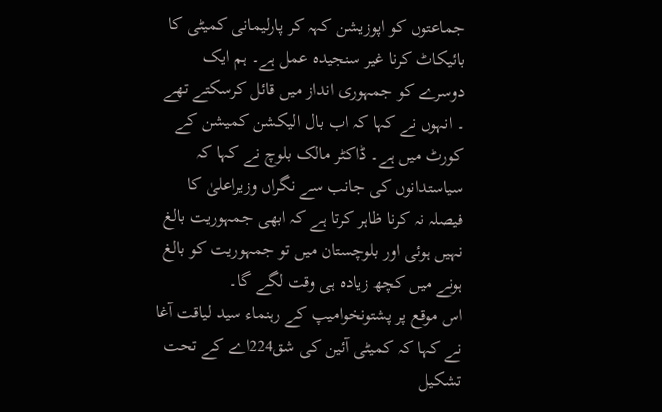جماعتوں کو اپوزیشن کہہ کر پارلیمانی کمیٹی کا بائیکاٹ کرنا غیر سنجیدہ عمل ہے۔ ہم ایک دوسرے کو جمہوری انداز میں قائل کرسکتے تھے ۔ انہوں نے کہا کہ اب بال الیکشن کمیشن کے کورٹ میں ہے۔ ڈاکٹر مالک بلوچ نے کہا کہ سیاستدانوں کی جانب سے نگراں وزیراعلیٰ کا فیصلہ نہ کرنا ظاہر کرتا ہے کہ ابھی جمہوریت بالغ نہیں ہوئی اور بلوچستان میں تو جمہوریت کو بالغ ہونے میں کچھ زیادہ ہی وقت لگے گا۔
اس موقع پر پشتونخوامیپ کے رہنماء سید لیاقت آغا نے کہا کہ کمیٹی آئین کی شق224اے کے تحت تشکیل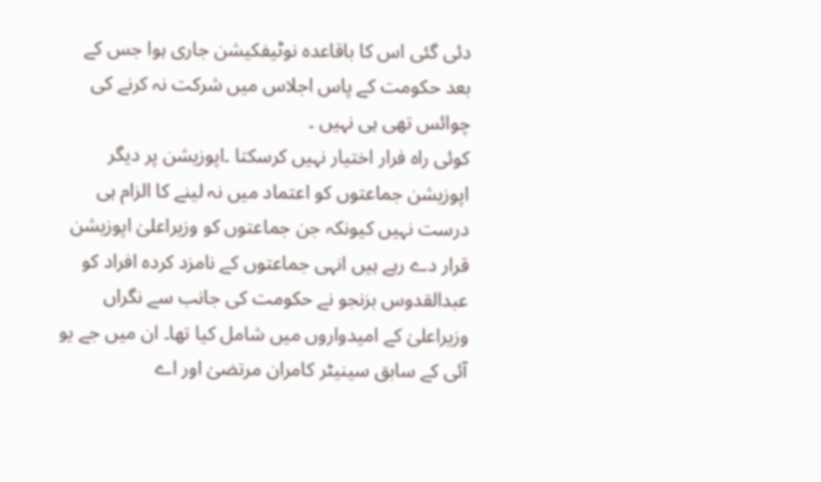دئی گئی اس کا باقاعدہ نوٹیفکیشن جاری ہوا جس کے بعد حکومت کے پاس اجلاس میں شرکت نہ کرنے کی چوائس تھی ہی نہیں ۔
کوئی راہ فرار اختیار نہیں کرسکتا ۔اپوزیشن پر دیگر اپوزیشن جماعتوں کو اعتماد میں نہ لینے کا الزام ہی درست نہیں کیونکہ جن جماعتوں کو وزیراعلیٰ اپوزیشن قرار دے رہے ہیں انہی جماعتوں کے نامزد کردہ افراد کو عبدالقدوس بزنجو نے حکومت کی جانب سے نگراں وزیراعلیٰ کے امیدواروں میں شامل کیا تھا۔ ان میں جے یو آئی کے سابق سینیٹر کامران مرتضیٰ اور اے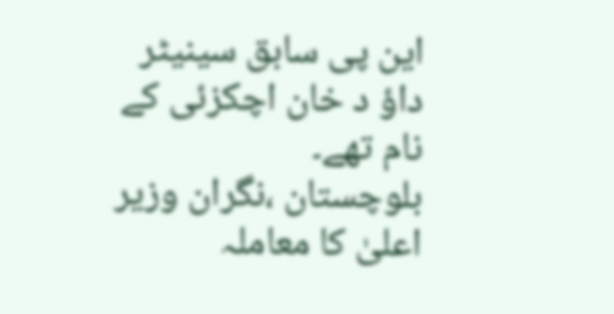این پی سابق سینیٹر داؤ د خان اچکزئی کے نام تھے۔
بلوچستان ،نگران وزیر اعلیٰ کا معاملہ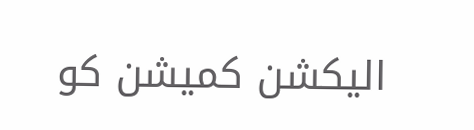الیکشن کمیشن کو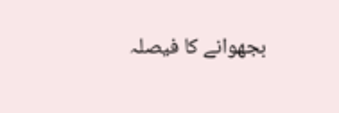بجھوانے کا فیصلہ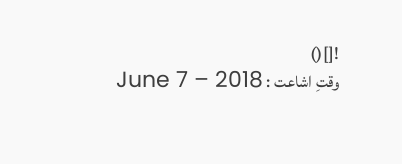![]()
وقتِ اشاعت : June 7 – 2018